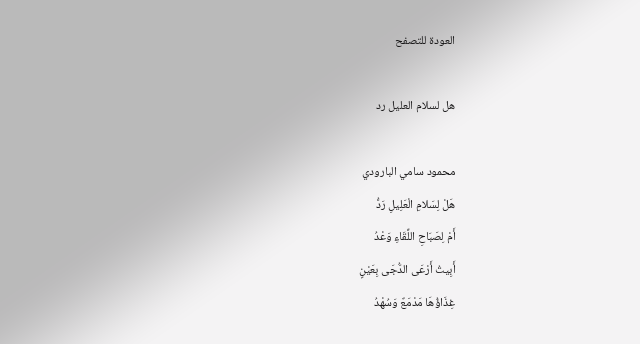العودة للتصفح

هل لسلام العليل رد

محمود سامي البارودي
هَلْ لِسَلامِ الْعَلِيلِ رَدُّ
أَمْ لِصَبَاحِ اللِّقَاءِ وَعْدُ
أَبِيتُ أَرْعَى الدُّجَى بِعَيْنٍ
غِذَاؤُهَا مَدْمَعٌ وَسُهْدُ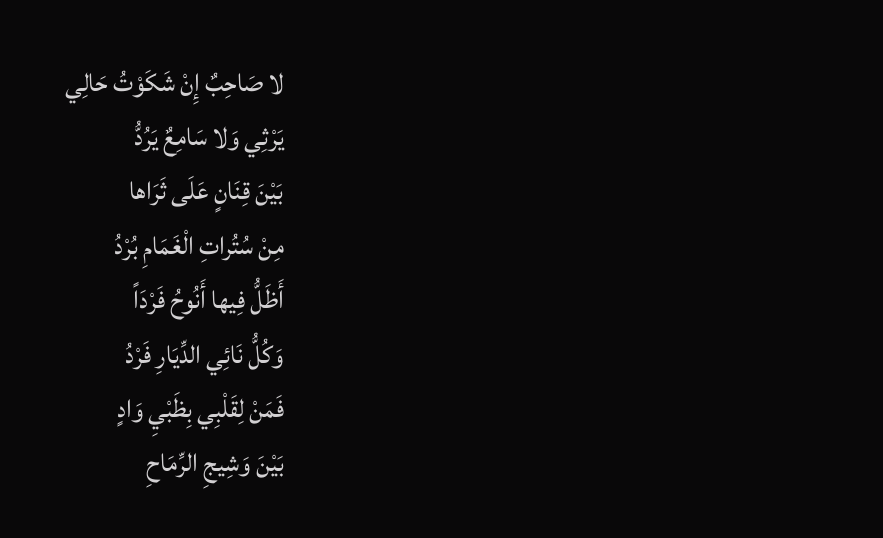لا صَاحِبٌ إِنْ شَكَوْتُ حَالِي
يَرْثِي وَلا سَامِعٌ يَرُدُّ
بَيْنَ قِنَانٍ عَلَى ثَرَاها
مِنْ سُتُراتِ الْغَمَامِ بُرْدُ
أَظَلُّ فِيها أَنُوحُ فَرْدَاً
وَكُلُّ نَائِي الدِّيَارِ فَرْدُ
فَمَنْ لِقَلْبِي بِظَبْيِ وَادٍ
بَيْنَ وَشِيجِ الرِّمَاحِ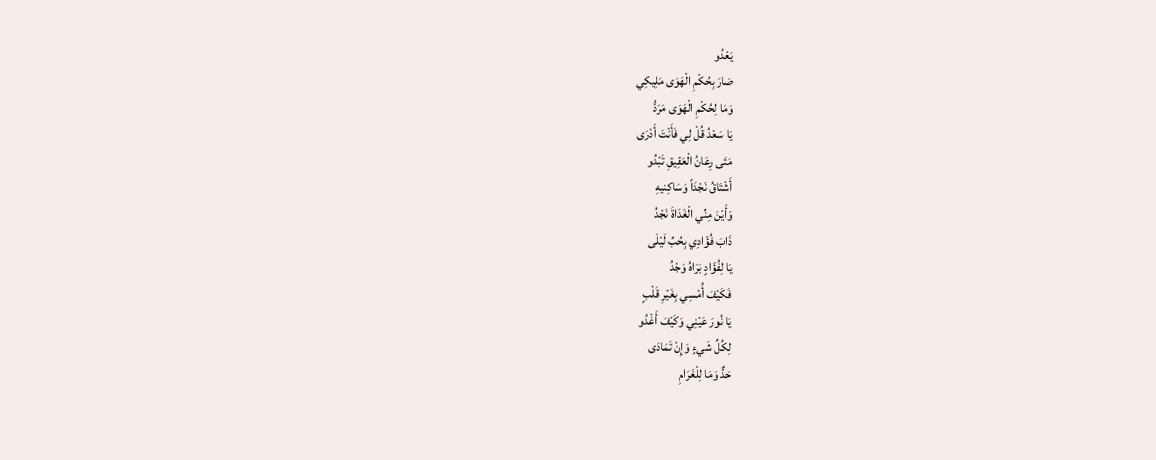يَعْدُو
صَارَ بِحُكْمِ الْهَوَى مَلِيكِي
وَمَا لِحُكْمِ الْهَوَى مَرَدُّ
يَا سَعْدُ قُلْ لِي فَأَنْتَ أَدْرَى
مَتَى رِعَانُ الْعَقِيقِ تَبْدُو
أَشْتَاقُ نَجْدَاً وَسَاكِنيهِ
وَأَيْنَ مِنِّي الْغَدَاةَ نَجْدُ
ذَابَ فُؤَادِي بِحُبِّ لَيْلَى
يَا لِفُؤَادٍ بَرَاهُ وَجْدُ
فَكَيْفَ أُمْسِي بِغَيْرِ قَلْبٍ
يَا نُورَ عَيْنِي وَكَيْفَ أَغْدُو
لِكُلِّ شَيءٍ وَإِنْ تَمَادَى
حَدٌّ وَمَا لِلْغَرَامِ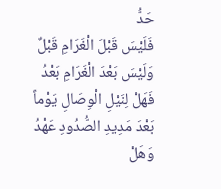حَدُّ
فَلَيْسَ قَبْلَ الْغَرَامِ قَبْلٌ
وَلَيْسَ بَعْدَ الْغَرَامِ بَعْدُ
فَهَلْ لِنَيْلِ الْوِصَالِ يَوْماً
بَعْدَ مَدِيدِ الصُّدُودِ عَهْدُ
وَهَلْ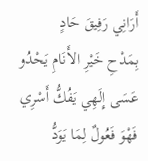أَرَانِي رَفِيقَ حَادٍ
بِمَدْحِ خَيْرِ الأَنَامِ يَحْدُو
عَسَى إِلَهِي يَفُكُّ أَسْرِي
فَهْوَ فَعُولٌ لِمَا يَوَدُّ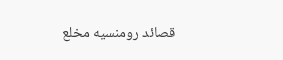قصائد رومنسيه مخلع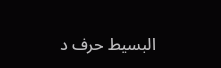البسيط حرف د